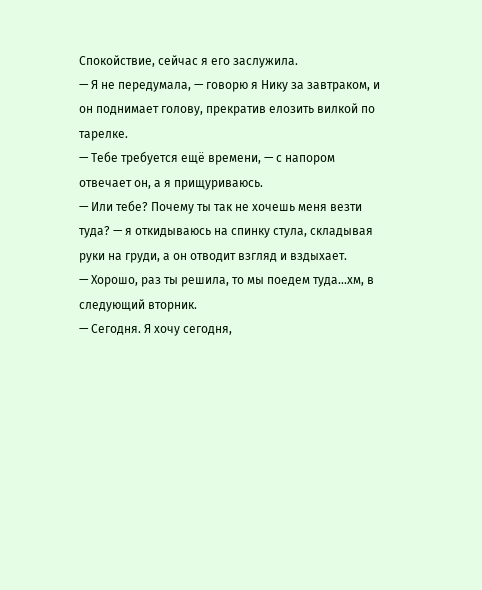Спокойствие, сейчас я его заслужила.
— Я не передумала, — говорю я Нику за завтраком, и
он поднимает голову, прекратив елозить вилкой по
тарелке.
— Тебе требуется ещё времени, — с напором
отвечает он, а я прищуриваюсь.
— Или тебе? Почему ты так не хочешь меня везти
туда? — я откидываюсь на спинку стула, складывая
руки на груди, а он отводит взгляд и вздыхает.
— Хорошо, раз ты решила, то мы поедем туда...хм, в
следующий вторник.
— Сегодня. Я хочу сегодня,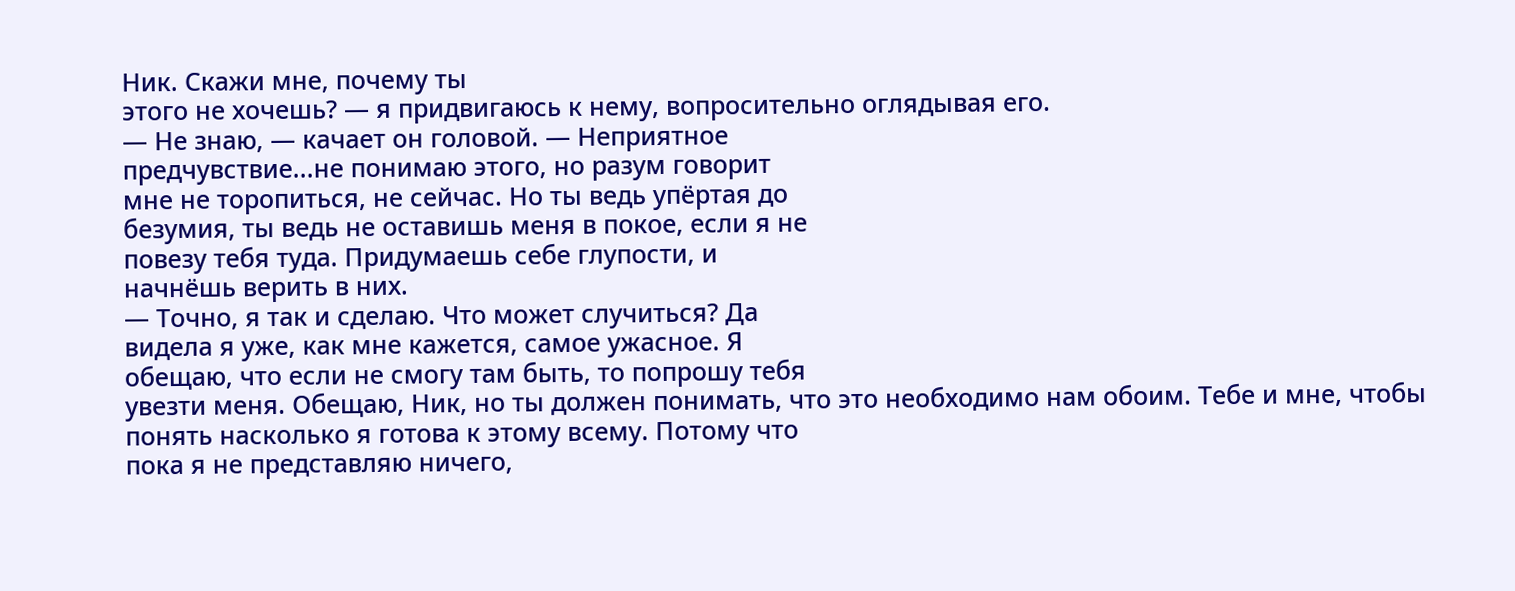Ник. Скажи мне, почему ты
этого не хочешь? — я придвигаюсь к нему, вопросительно оглядывая его.
— Не знаю, — качает он головой. — Неприятное
предчувствие...не понимаю этого, но разум говорит
мне не торопиться, не сейчас. Но ты ведь упёртая до
безумия, ты ведь не оставишь меня в покое, если я не
повезу тебя туда. Придумаешь себе глупости, и
начнёшь верить в них.
— Точно, я так и сделаю. Что может случиться? Да
видела я уже, как мне кажется, самое ужасное. Я
обещаю, что если не смогу там быть, то попрошу тебя
увезти меня. Обещаю, Ник, но ты должен понимать, что это необходимо нам обоим. Тебе и мне, чтобы
понять насколько я готова к этому всему. Потому что
пока я не представляю ничего,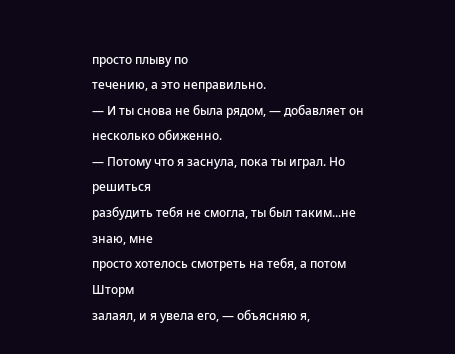просто плыву по
течению, а это неправильно.
— И ты снова не была рядом, — добавляет он
несколько обиженно.
— Потому что я заснула, пока ты играл. Но решиться
разбудить тебя не смогла, ты был таким...не знаю, мне
просто хотелось смотреть на тебя, а потом Шторм
залаял, и я увела его, — объясняю я,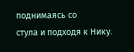поднимаясь со
стула и подходя к Нику.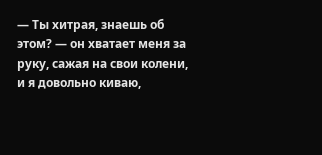— Ты хитрая, знаешь об этом? — он хватает меня за
руку, сажая на свои колени, и я довольно киваю,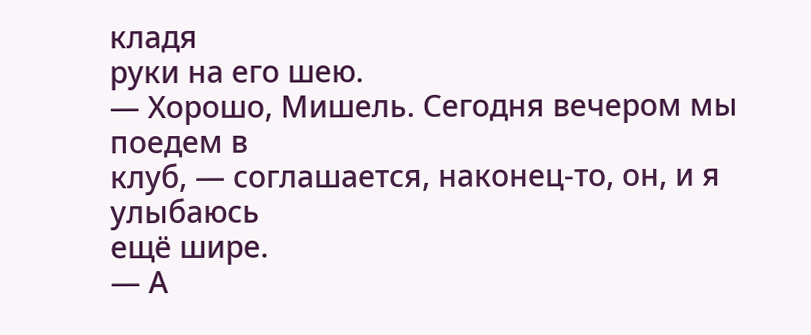кладя
руки на его шею.
— Хорошо, Мишель. Сегодня вечером мы поедем в
клуб, — соглашается, наконец-то, он, и я улыбаюсь
ещё шире.
— А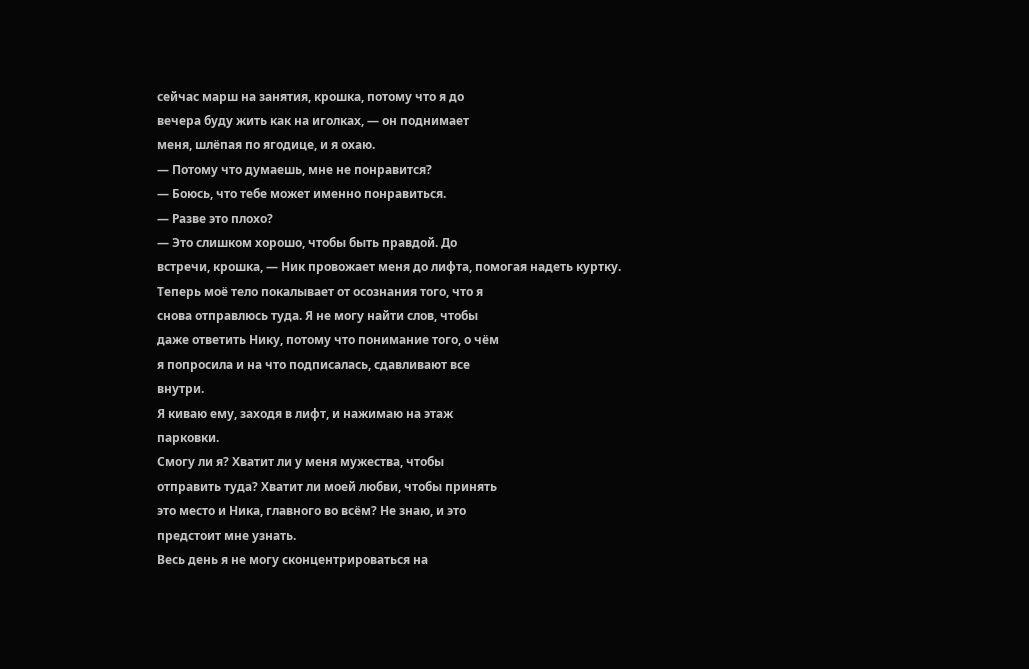сейчас марш на занятия, крошка, потому что я до
вечера буду жить как на иголках, — он поднимает
меня, шлёпая по ягодице, и я охаю.
— Потому что думаешь, мне не понравится?
— Боюсь, что тебе может именно понравиться.
— Разве это плохо?
— Это слишком хорошо, чтобы быть правдой. До
встречи, крошка, — Ник провожает меня до лифта, помогая надеть куртку.
Теперь моё тело покалывает от осознания того, что я
снова отправлюсь туда. Я не могу найти слов, чтобы
даже ответить Нику, потому что понимание того, о чём
я попросила и на что подписалась, сдавливают все
внутри.
Я киваю ему, заходя в лифт, и нажимаю на этаж
парковки.
Смогу ли я? Хватит ли у меня мужества, чтобы
отправить туда? Хватит ли моей любви, чтобы принять
это место и Ника, главного во всём? Не знаю, и это
предстоит мне узнать.
Весь день я не могу сконцентрироваться на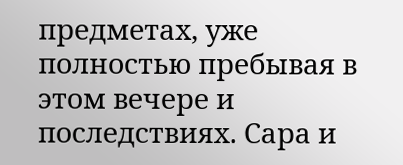предметах, уже полностью пребывая в этом вечере и
последствиях. Сара и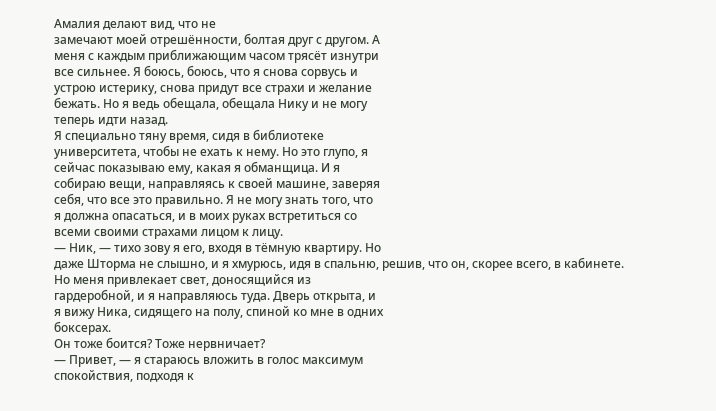Амалия делают вид, что не
замечают моей отрешённости, болтая друг с другом. А
меня с каждым приближающим часом трясёт изнутри
все сильнее. Я боюсь, боюсь, что я снова сорвусь и
устрою истерику, снова придут все страхи и желание
бежать. Но я ведь обещала, обещала Нику и не могу
теперь идти назад.
Я специально тяну время, сидя в библиотеке
университета, чтобы не ехать к нему. Но это глупо, я
сейчас показываю ему, какая я обманщица. И я
собираю вещи, направляясь к своей машине, заверяя
себя, что все это правильно. Я не могу знать того, что
я должна опасаться, и в моих руках встретиться со
всеми своими страхами лицом к лицу.
— Ник, — тихо зову я его, входя в тёмную квартиру. Но
даже Шторма не слышно, и я хмурюсь, идя в спальню, решив, что он, скорее всего, в кабинете.
Но меня привлекает свет, доносящийся из
гардеробной, и я направляюсь туда. Дверь открыта, и
я вижу Ника, сидящего на полу, спиной ко мне в одних
боксерах.
Он тоже боится? Тоже нервничает?
— Привет, — я стараюсь вложить в голос максимум
спокойствия, подходя к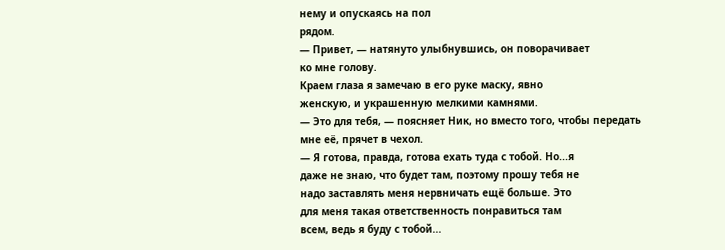нему и опускаясь на пол
рядом.
— Привет, — натянуто улыбнувшись, он поворачивает
ко мне голову.
Краем глаза я замечаю в его руке маску, явно
женскую, и украшенную мелкими камнями.
— Это для тебя, — поясняет Ник, но вместо того, чтобы передать мне её, прячет в чехол.
— Я готова, правда, готова ехать туда с тобой. Но...я
даже не знаю, что будет там, поэтому прошу тебя не
надо заставлять меня нервничать ещё больше. Это
для меня такая ответственность понравиться там
всем, ведь я буду с тобой...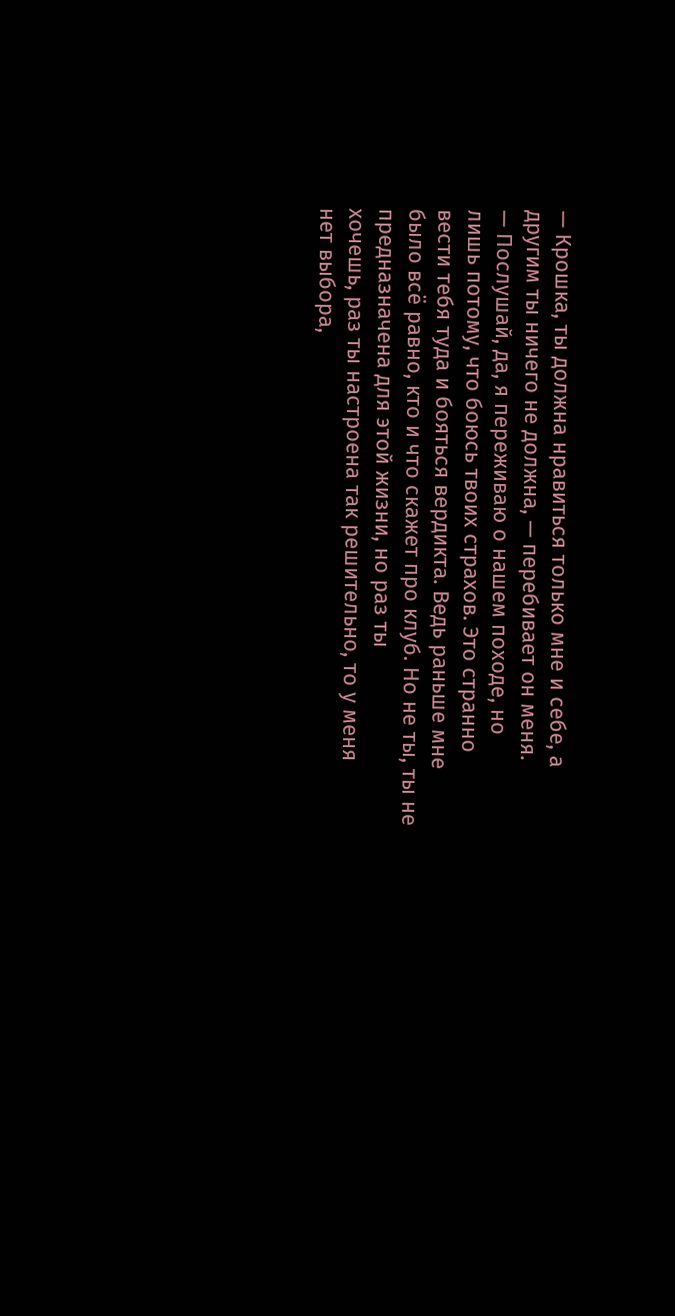— Крошка, ты должна нравиться только мне и себе, а
другим ты ничего не должна, — перебивает он меня.
— Послушай, да, я переживаю о нашем походе, но
лишь потому, что боюсь твоих страхов. Это странно
вести тебя туда и бояться вердикта. Ведь раньше мне
было всё равно, кто и что скажет про клуб. Но не ты, ты не предназначена для этой жизни, но раз ты
хочешь, раз ты настроена так решительно, то у меня
нет выбора,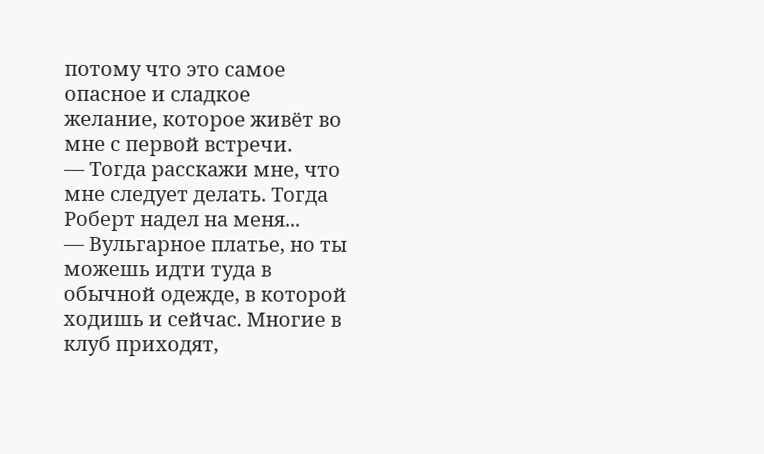потому что это самое опасное и сладкое
желание, которое живёт во мне с первой встречи.
— Тогда расскажи мне, что мне следует делать. Тогда
Роберт надел на меня...
— Вульгарное платье, но ты можешь идти туда в
обычной одежде, в которой ходишь и сейчас. Многие в
клуб приходят,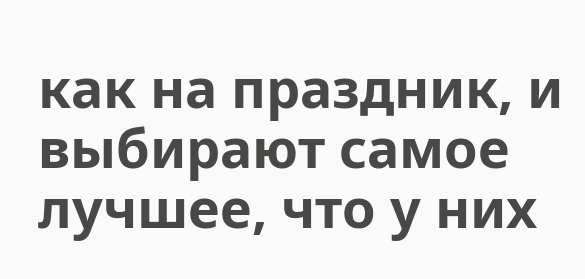как на праздник, и выбирают самое
лучшее, что у них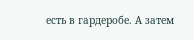есть в гардеробе. А затем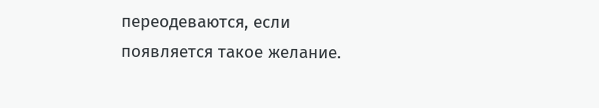переодеваются, если появляется такое желание.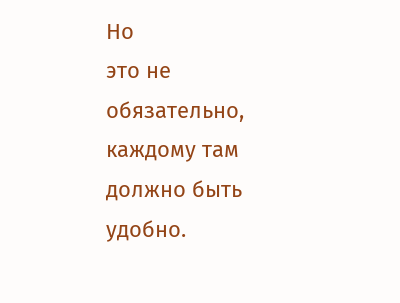Но
это не обязательно, каждому там должно быть удобно.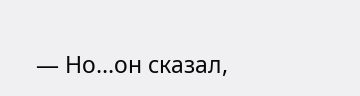— Но...он сказал,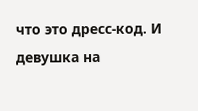что это дресс-код. И девушка на